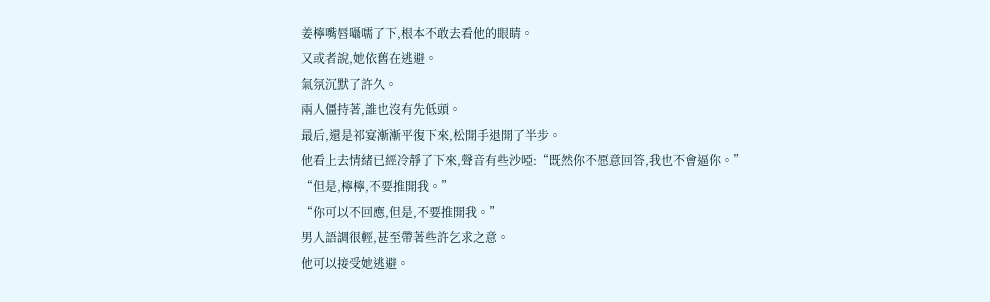姜檸嘴唇囁嚅了下,根本不敢去看他的眼睛。
又或者說,她依舊在逃避。
氣氛沉默了許久。
兩人僵持著,誰也沒有先低頭。
最后,還是祁宴漸漸平復下來,松開手退開了半步。
他看上去情緒已經冷靜了下來,聲音有些沙啞:“既然你不愿意回答,我也不會逼你。”
“但是,檸檸,不要推開我。”
“你可以不回應,但是,不要推開我。”
男人語調很輕,甚至帶著些許乞求之意。
他可以接受她逃避。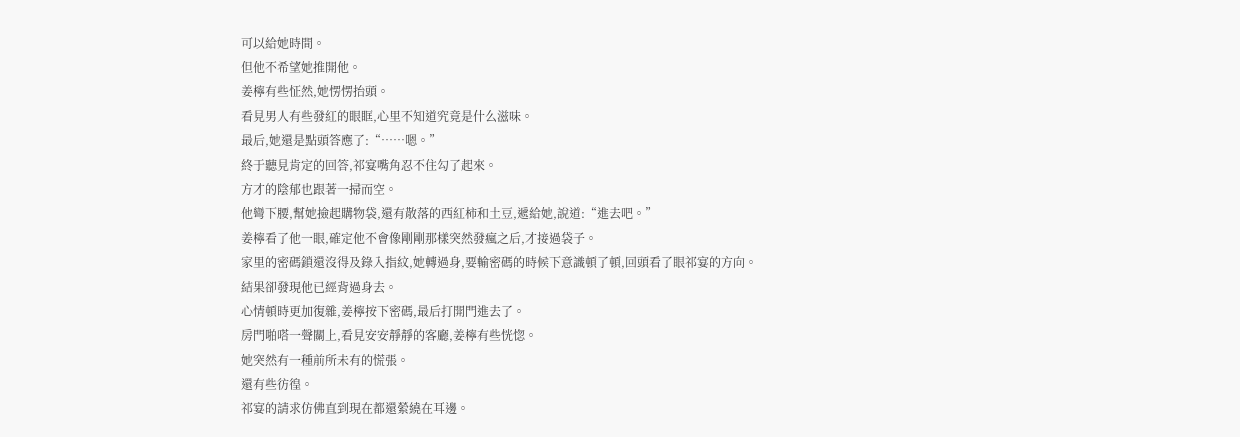可以給她時間。
但他不希望她推開他。
姜檸有些怔然,她愣愣抬頭。
看見男人有些發紅的眼眶,心里不知道究竟是什么滋味。
最后,她還是點頭答應了:“……嗯。”
終于聽見肯定的回答,祁宴嘴角忍不住勾了起來。
方才的陰郁也跟著一掃而空。
他彎下腰,幫她撿起購物袋,還有散落的西紅柿和土豆,遞給她,說道:“進去吧。”
姜檸看了他一眼,確定他不會像剛剛那樣突然發瘋之后,才接過袋子。
家里的密碼鎖還沒得及錄入指紋,她轉過身,要輸密碼的時候下意識頓了頓,回頭看了眼祁宴的方向。
結果卻發現他已經背過身去。
心情頓時更加復雜,姜檸按下密碼,最后打開門進去了。
房門啪嗒一聲關上,看見安安靜靜的客廳,姜檸有些恍惚。
她突然有一種前所未有的慌張。
還有些彷徨。
祁宴的請求仿佛直到現在都還縈繞在耳邊。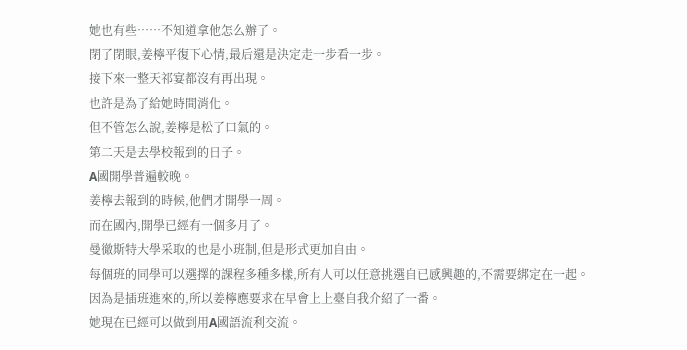她也有些……不知道拿他怎么辦了。
閉了閉眼,姜檸平復下心情,最后還是決定走一步看一步。
接下來一整天祁宴都沒有再出現。
也許是為了給她時間消化。
但不管怎么說,姜檸是松了口氣的。
第二天是去學校報到的日子。
A國開學普遍較晚。
姜檸去報到的時候,他們才開學一周。
而在國內,開學已經有一個多月了。
曼徹斯特大學采取的也是小班制,但是形式更加自由。
每個班的同學可以選擇的課程多種多樣,所有人可以任意挑選自已感興趣的,不需要綁定在一起。
因為是插班進來的,所以姜檸應要求在早會上上臺自我介紹了一番。
她現在已經可以做到用A國語流利交流。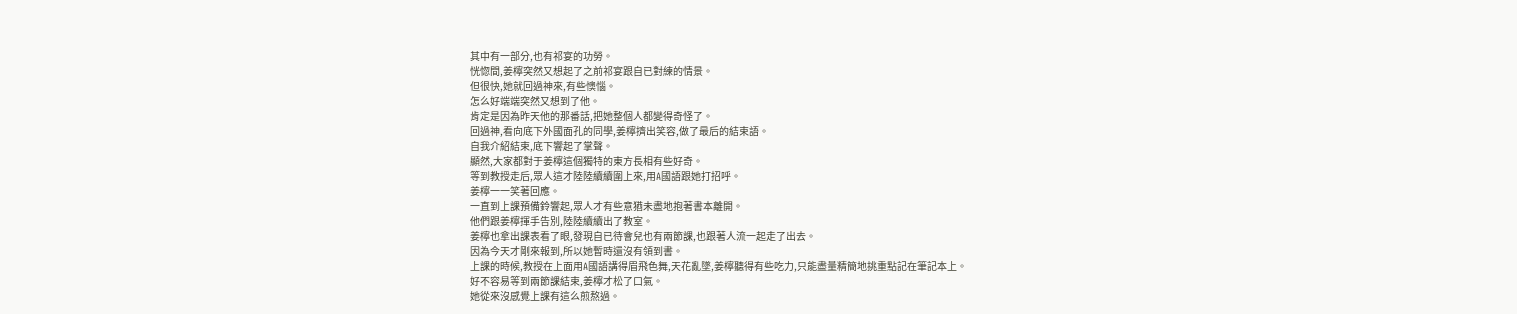其中有一部分,也有祁宴的功勞。
恍惚間,姜檸突然又想起了之前祁宴跟自已對練的情景。
但很快,她就回過神來,有些懊惱。
怎么好端端突然又想到了他。
肯定是因為昨天他的那番話,把她整個人都變得奇怪了。
回過神,看向底下外國面孔的同學,姜檸擠出笑容,做了最后的結束語。
自我介紹結束,底下響起了掌聲。
顯然,大家都對于姜檸這個獨特的東方長相有些好奇。
等到教授走后,眾人這才陸陸續續圍上來,用A國語跟她打招呼。
姜檸一一笑著回應。
一直到上課預備鈴響起,眾人才有些意猶未盡地抱著書本離開。
他們跟姜檸揮手告別,陸陸續續出了教室。
姜檸也拿出課表看了眼,發現自已待會兒也有兩節課,也跟著人流一起走了出去。
因為今天才剛來報到,所以她暫時還沒有領到書。
上課的時候,教授在上面用A國語講得眉飛色舞,天花亂墜,姜檸聽得有些吃力,只能盡量精簡地挑重點記在筆記本上。
好不容易等到兩節課結束,姜檸才松了口氣。
她從來沒感覺上課有這么煎熬過。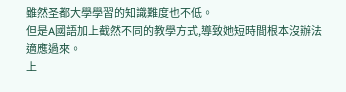雖然圣都大學學習的知識難度也不低。
但是A國語加上截然不同的教學方式,導致她短時間根本沒辦法適應過來。
上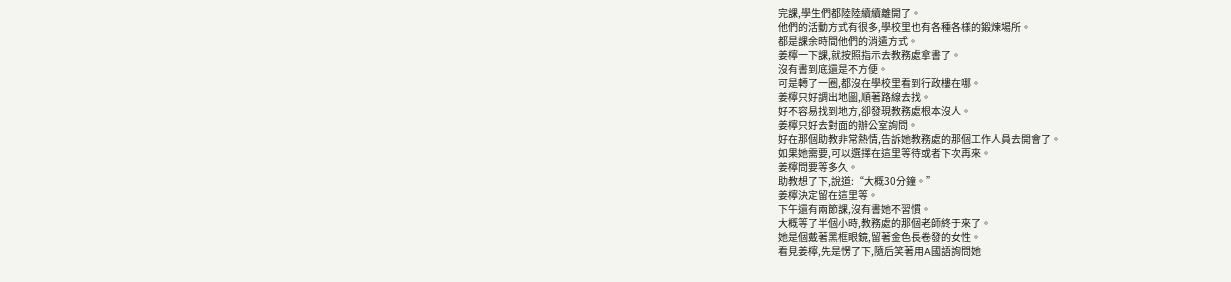完課,學生們都陸陸續續離開了。
他們的活動方式有很多,學校里也有各種各樣的鍛煉場所。
都是課余時間他們的消遣方式。
姜檸一下課,就按照指示去教務處拿書了。
沒有書到底還是不方便。
可是轉了一圈,都沒在學校里看到行政樓在哪。
姜檸只好調出地圖,順著路線去找。
好不容易找到地方,卻發現教務處根本沒人。
姜檸只好去對面的辦公室詢問。
好在那個助教非常熱情,告訴她教務處的那個工作人員去開會了。
如果她需要,可以選擇在這里等待或者下次再來。
姜檸問要等多久。
助教想了下,說道:“大概30分鐘。”
姜檸決定留在這里等。
下午還有兩節課,沒有書她不習慣。
大概等了半個小時,教務處的那個老師終于來了。
她是個戴著黑框眼鏡,留著金色長卷發的女性。
看見姜檸,先是愣了下,隨后笑著用A國語詢問她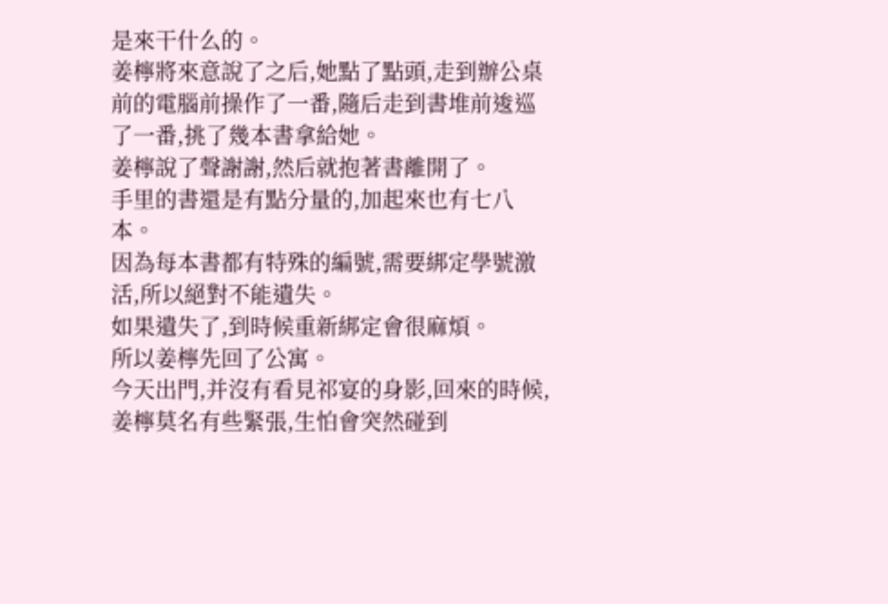是來干什么的。
姜檸將來意說了之后,她點了點頭,走到辦公桌前的電腦前操作了一番,隨后走到書堆前逡巡了一番,挑了幾本書拿給她。
姜檸說了聲謝謝,然后就抱著書離開了。
手里的書還是有點分量的,加起來也有七八本。
因為每本書都有特殊的編號,需要綁定學號激活,所以絕對不能遺失。
如果遺失了,到時候重新綁定會很麻煩。
所以姜檸先回了公寓。
今天出門,并沒有看見祁宴的身影,回來的時候,姜檸莫名有些緊張,生怕會突然碰到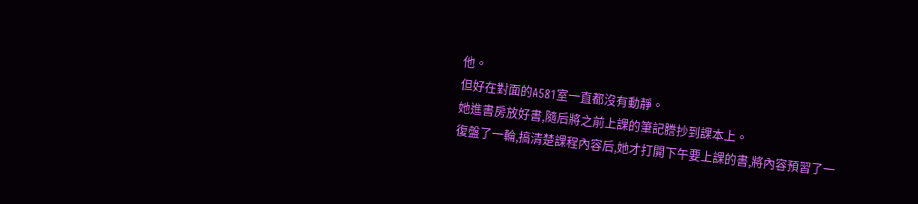他。
但好在對面的A581室一直都沒有動靜。
她進書房放好書,隨后將之前上課的筆記謄抄到課本上。
復盤了一輪,搞清楚課程內容后,她才打開下午要上課的書,將內容預習了一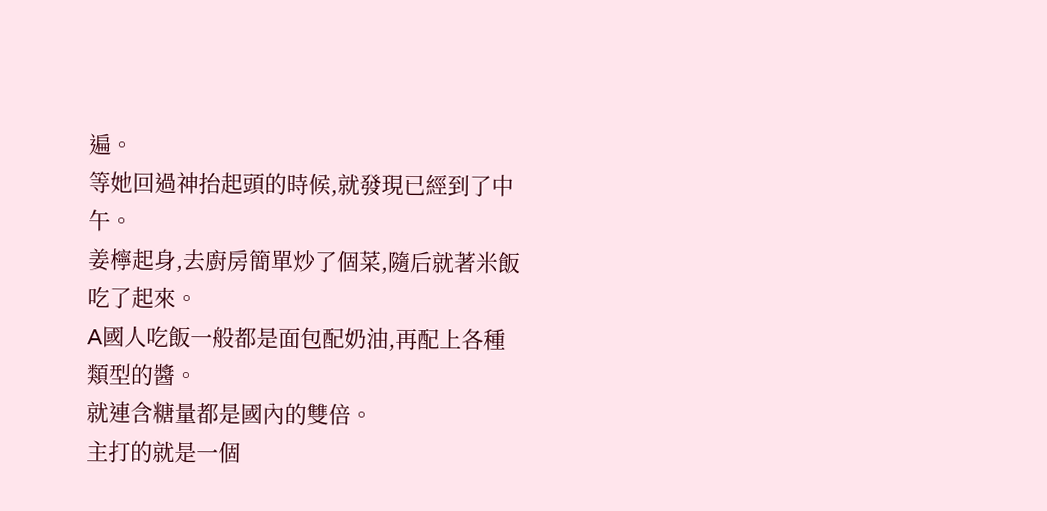遍。
等她回過神抬起頭的時候,就發現已經到了中午。
姜檸起身,去廚房簡單炒了個菜,隨后就著米飯吃了起來。
A國人吃飯一般都是面包配奶油,再配上各種類型的醬。
就連含糖量都是國內的雙倍。
主打的就是一個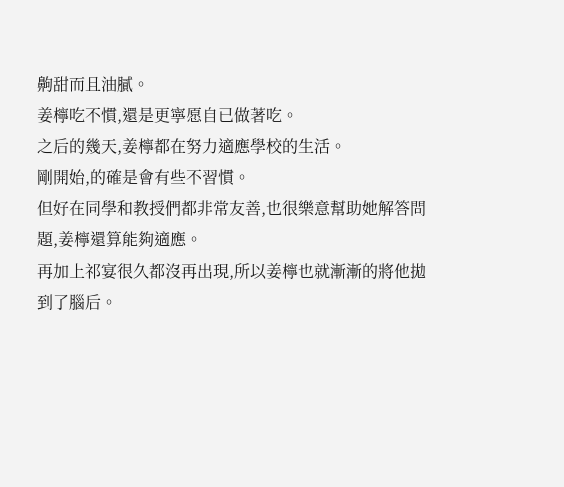齁甜而且油膩。
姜檸吃不慣,還是更寧愿自已做著吃。
之后的幾天,姜檸都在努力適應學校的生活。
剛開始,的確是會有些不習慣。
但好在同學和教授們都非常友善,也很樂意幫助她解答問題,姜檸還算能夠適應。
再加上祁宴很久都沒再出現,所以姜檸也就漸漸的將他拋到了腦后。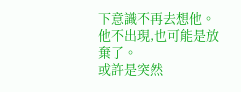下意識不再去想他。
他不出現,也可能是放棄了。
或許是突然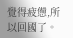覺得疲憊,所以回國了。